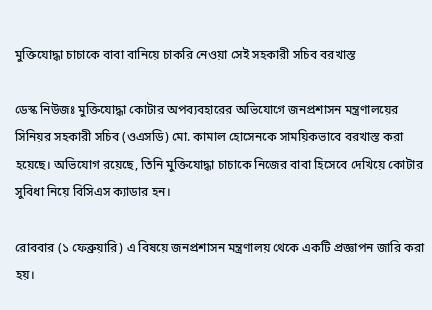মুক্তিযোদ্ধা চাচাকে বাবা বানিয়ে চাকরি নেওয়া সেই সহকারী সচিব বরখাস্ত

ডেস্ক নিউজঃ মুক্তিযোদ্ধা কোটার অপব্যবহারের অভিযোগে জনপ্রশাসন মন্ত্রণালয়ের সিনিয়র সহকারী সচিব (ওএসডি) মো. কামাল হোসেনকে সাময়িকভাবে বরখাস্ত করা হয়েছে। অভিযোগ রয়েছে, তিনি মুক্তিযোদ্ধা চাচাকে নিজের বাবা হিসেবে দেখিয়ে কোটার সুবিধা নিয়ে বিসিএস ক্যাডার হন।

রোববার (১ ফেব্রুয়ারি) এ বিষয়ে জনপ্রশাসন মন্ত্রণালয় থেকে একটি প্রজ্ঞাপন জারি করা হয়।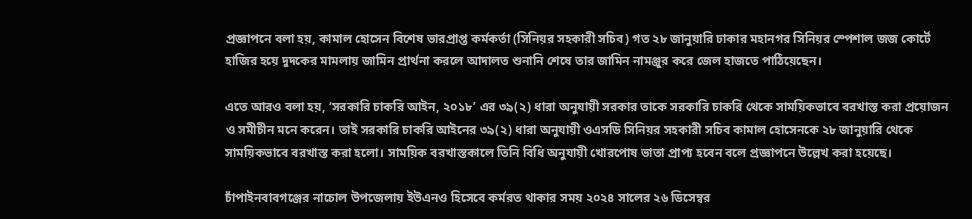প্রজ্ঞাপনে বলা হয়, কামাল হোসেন বিশেষ ভারপ্রাপ্ত কর্মকর্তা (সিনিয়র সহকারী সচিব) গত ২৮ জানুয়ারি ঢাকার মহানগর সিনিয়র স্পেশাল জজ কোর্টে হাজির হয়ে দুদকের মামলায় জামিন প্রার্থনা করলে আদালত শুনানি শেষে তার জামিন নামঞ্জুর করে জেল হাজতে পাঠিয়েছেন।

এতে আরও বলা হয়, ‘সরকারি চাকরি আইন, ২০১৮’ এর ৩৯(২) ধারা অনুযায়ী সরকার তাকে সরকারি চাকরি থেকে সাময়িকভাবে বরখাস্ত করা প্রয়োজন ও সমীচীন মনে করেন। তাই সরকারি চাকরি আইনের ৩৯(২) ধারা অনুযায়ী ওএসডি সিনিয়র সহকারী সচিব কামাল হোসেনকে ২৮ জানুয়ারি থেকে সাময়িকভাবে বরখাস্ত করা হলো। সাময়িক বরখাস্তকালে তিনি বিধি অনুযায়ী খোরপোষ ভাতা প্রাপ্য হবেন বলে প্রজ্ঞাপনে উল্লেখ করা হয়েছে।

চাঁপাইনবাবগঞ্জের নাচোল উপজেলায় ইউএনও হিসেবে কর্মরত থাকার সময় ২০২৪ সালের ২৬ ডিসেম্বর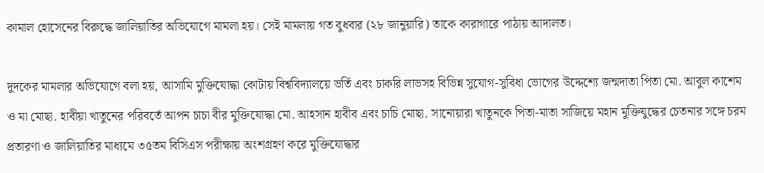কামাল হোসেনের বিরুদ্ধে জালিয়াতির অভিযোগে মামলা হয়। সেই মামলায় গত বুধবার (২৮ জানুয়ারি) তাকে কারাগারে পাঠায় আদালত।

দুদকের মামলার অভিযোগে বলা হয়, আসামি মুক্তিযোদ্ধা কোটায় বিশ্ববিদ্যালয়ে ভর্তি এবং চাকরি লাভসহ বিভিন্ন সুযোগ-সুবিধা ভোগের উদ্দেশ্যে জন্মদাতা পিতা মো. আবুল কাশেম ও মা মোছা. হাবীয়া খাতুনের পরিবর্তে আপন চাচা বীর মুক্তিযোদ্ধা মো. আহসান হাবীব এবং চাচি মোছা. সানোয়ারা খাতুনকে পিতা-মাতা সাজিয়ে মহান মুক্তিযুদ্ধের চেতনার সঙ্গে চরম প্রতারণা ও জালিয়াতির মাধ্যমে ৩৫তম বিসিএস পরীক্ষায় অংশগ্রহণ করে মুক্তিযোদ্ধার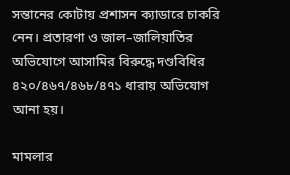সন্তানের কোটায় প্রশাসন ক্যাডারে চাকরি নেন। প্রতারণা ও জাল–জালিয়াতির অভিযোগে আসামির বিরুদ্ধে দণ্ডবিধির ৪২০/৪৬৭/৪৬৮/৪৭১ ধারায় অভিযোগ আনা হয়।

মামলার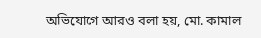অভিযোগে আরও বলা হয়, মো. কামাল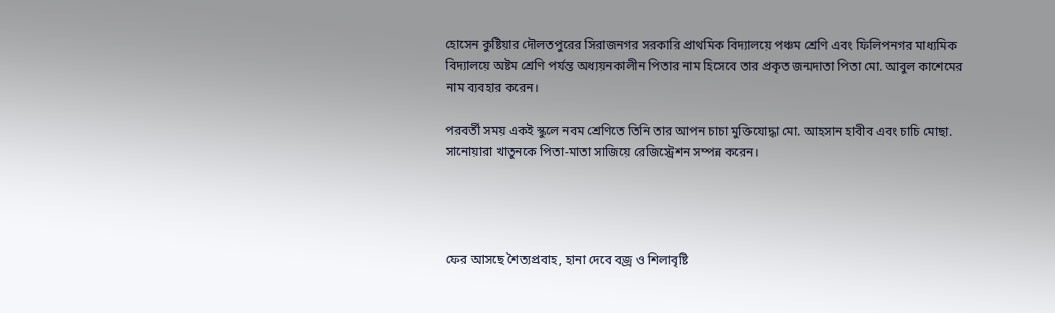হোসেন কুষ্টিয়ার দৌলতপুরের সিরাজনগর সরকারি প্রাথমিক বিদ্যালয়ে পঞ্চম শ্রেণি এবং ফিলিপনগর মাধ্যমিক বিদ্যালয়ে অষ্টম শ্রেণি পর্যন্ত অধ্যয়নকালীন পিতার নাম হিসেবে তার প্রকৃত জন্মদাতা পিতা মো. আবুল কাশেমের নাম ব্যবহার করেন।

পরবর্তী সময় একই স্কুলে নবম শ্রেণিতে তিনি তার আপন চাচা মুক্তিযোদ্ধা মো. আহসান হাবীব এবং চাচি মোছা. সানোয়ারা খাতুনকে পিতা-মাতা সাজিয়ে রেজিস্ট্রেশন সম্পন্ন করেন।




ফের আসছে শৈত্যপ্রবাহ, হানা দেবে বজ্র ও শিলাবৃষ্টি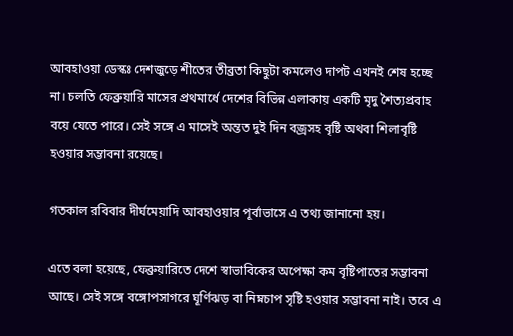আবহাওয়া ডেস্কঃ দেশজুড়ে শীতের তীব্রতা কিছুটা কমলেও দাপট এখনই শেষ হচ্ছে না। চলতি ফেব্রুয়ারি মাসের প্রথমার্ধে দেশের বিভিন্ন এলাকায় একটি মৃদু শৈত্যপ্রবাহ বয়ে যেতে পারে। সেই সঙ্গে এ মাসেই অন্তত দুই দিন বজ্রসহ বৃষ্টি অথবা শিলাবৃষ্টি হওয়ার সম্ভাবনা রয়েছে।

গতকাল রবিবার দীর্ঘমেয়াদি আবহাওয়ার পূর্বাভাসে এ তথ্য জানানো হয়।

এতে বলা হয়েছে, ফেব্রুয়ারিতে দেশে স্বাভাবিকের অপেক্ষা কম বৃষ্টিপাতের সম্ভাবনা আছে। সেই সঙ্গে বঙ্গোপসাগরে ঘূর্ণিঝড় বা নিম্নচাপ সৃষ্টি হওয়ার সম্ভাবনা নাই। তবে এ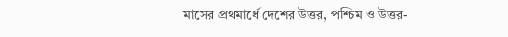মাসের প্রথমার্ধে দেশের উত্তর, পশ্চিম ও উত্তর-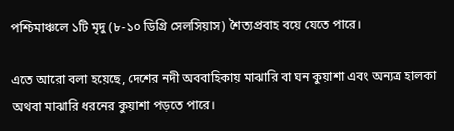পশ্চিমাঞ্চলে ১টি মৃদু (৮-১০ ডিগ্রি সেলসিয়াস) শৈত্যপ্রবাহ বয়ে যেতে পারে।

এতে আরো বলা হয়েছে, দেশের নদী অববাহিকায় মাঝারি বা ঘন কুয়াশা এবং অন্যত্র হালকা অথবা মাঝারি ধরনের কুয়াশা পড়তে পারে।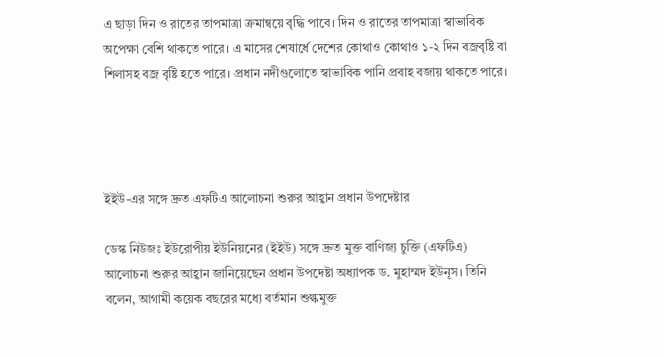এ ছাড়া দিন ও রাতের তাপমাত্রা ক্রমান্বয়ে বৃদ্ধি পাবে। দিন ও রাতের তাপমাত্রা স্বাভাবিক অপেক্ষা বেশি থাকতে পারে। এ মাসের শেষার্ধে দেশের কোথাও কোথাও ১-২ দিন বজ্রবৃষ্টি বা শিলাসহ বজ্র বৃষ্টি হতে পারে। প্রধান নদীগুলোতে স্বাভাবিক পানি প্রবাহ বজায় থাকতে পারে।




ইইউ-এর সঙ্গে দ্রুত এফটিএ আলোচনা শুরুর আহ্বান প্রধান উপদেষ্টার

ডেস্ক নিউজঃ ইউরোপীয় ইউনিয়নের (ইইউ) সঙ্গে দ্রুত মুক্ত বাণিজ্য চুক্তি (এফটিএ) আলোচনা শুরুর আহ্বান জানিয়েছেন প্রধান উপদেষ্টা অধ্যাপক ড. মুহাম্মদ ইউনূস। তিনি বলেন, আগামী কয়েক বছরের মধ্যে বর্তমান শুল্কমুক্ত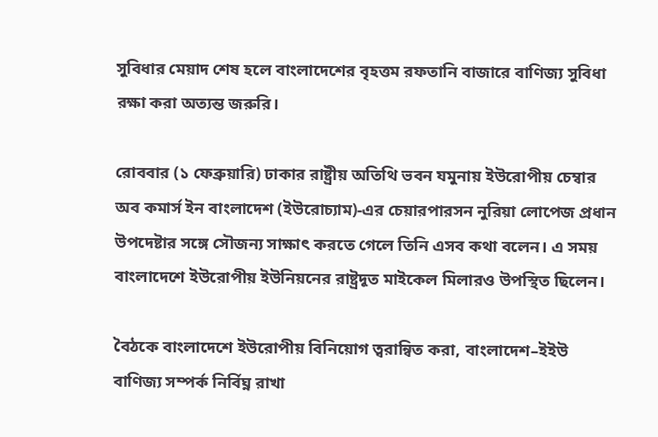সুবিধার মেয়াদ শেষ হলে বাংলাদেশের বৃহত্তম রফতানি বাজারে বাণিজ্য সুবিধা রক্ষা করা অত্যন্ত জরুরি।

রোববার (১ ফেব্রুয়ারি) ঢাকার রাষ্ট্রীয় অতিথি ভবন যমুনায় ইউরোপীয় চেম্বার অব কমার্স ইন বাংলাদেশ (ইউরোচ্যাম)-এর চেয়ারপারসন নুরিয়া লোপেজ প্রধান উপদেষ্টার সঙ্গে সৌজন্য সাক্ষাৎ করতে গেলে তিনি এসব কথা বলেন। এ সময় বাংলাদেশে ইউরোপীয় ইউনিয়নের রাষ্ট্রদূত মাইকেল মিলারও উপস্থিত ছিলেন।

বৈঠকে বাংলাদেশে ইউরোপীয় বিনিয়োগ ত্বরান্বিত করা, বাংলাদেশ–ইইউ বাণিজ্য সম্পর্ক নির্বিঘ্ন রাখা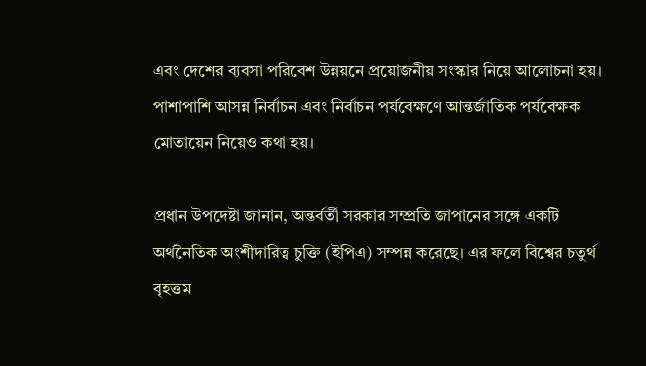এবং দেশের ব্যবসা পরিবেশ উন্নয়নে প্রয়োজনীয় সংস্কার নিয়ে আলোচনা হয়। পাশাপাশি আসন্ন নির্বাচন এবং নির্বাচন পর্যবেক্ষণে আন্তর্জাতিক পর্যবেক্ষক মোতায়েন নিয়েও কথা হয়।

প্রধান উপদেষ্টা জানান, অন্তর্বর্তী সরকার সম্প্রতি জাপানের সঙ্গে একটি অর্থনৈতিক অংশীদারিত্ব চুক্তি (ইপিএ) সম্পন্ন করেছে। এর ফলে বিশ্বের চতুর্থ বৃহত্তম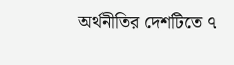অর্থনীতির দেশটিতে ৭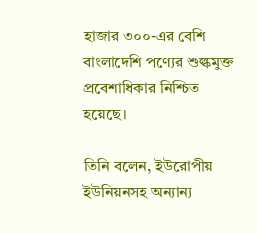হাজার ৩০০-এর বেশি বাংলাদেশি পণ্যের শুল্কমুক্ত প্রবেশাধিকার নিশ্চিত হয়েছে।

তিনি বলেন, ইউরোপীয় ইউনিয়নসহ অন্যান্য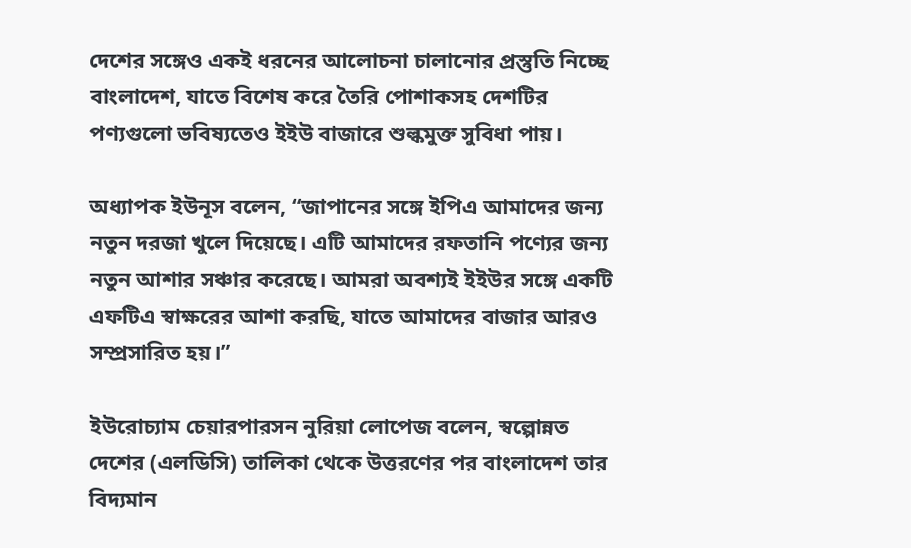দেশের সঙ্গেও একই ধরনের আলোচনা চালানোর প্রস্তুতি নিচ্ছে বাংলাদেশ, যাতে বিশেষ করে তৈরি পোশাকসহ দেশটির পণ্যগুলো ভবিষ্যতেও ইইউ বাজারে শুল্কমুক্ত সুবিধা পায়।

অধ্যাপক ইউনূস বলেন, “জাপানের সঙ্গে ইপিএ আমাদের জন্য নতুন দরজা খুলে দিয়েছে। এটি আমাদের রফতানি পণ্যের জন্য নতুন আশার সঞ্চার করেছে। আমরা অবশ্যই ইইউর সঙ্গে একটি এফটিএ স্বাক্ষরের আশা করছি, যাতে আমাদের বাজার আরও সম্প্রসারিত হয়।”

ইউরোচ্যাম চেয়ারপারসন নুরিয়া লোপেজ বলেন, স্বল্পোন্নত দেশের (এলডিসি) তালিকা থেকে উত্তরণের পর বাংলাদেশ তার বিদ্যমান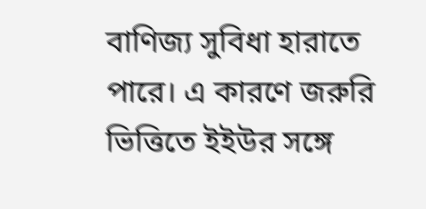বাণিজ্য সুবিধা হারাতে পারে। এ কারণে জরুরি ভিত্তিতে ইইউর সঙ্গে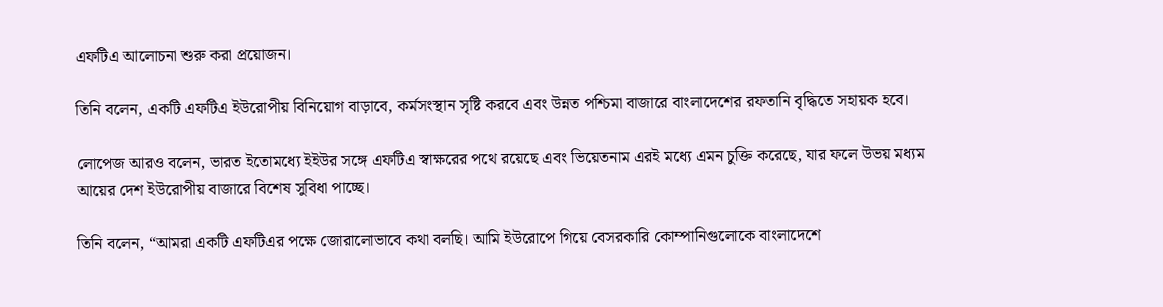এফটিএ আলোচনা শুরু করা প্রয়োজন।

তিনি বলেন, একটি এফটিএ ইউরোপীয় বিনিয়োগ বাড়াবে, কর্মসংস্থান সৃষ্টি করবে এবং উন্নত পশ্চিমা বাজারে বাংলাদেশের রফতানি বৃদ্ধিতে সহায়ক হবে।

লোপেজ আরও বলেন, ভারত ইতোমধ্যে ইইউর সঙ্গে এফটিএ স্বাক্ষরের পথে রয়েছে এবং ভিয়েতনাম এরই মধ্যে এমন চুক্তি করেছে, যার ফলে উভয় মধ্যম আয়ের দেশ ইউরোপীয় বাজারে বিশেষ সুবিধা পাচ্ছে।

তিনি বলেন, “আমরা একটি এফটিএর পক্ষে জোরালোভাবে কথা বলছি। আমি ইউরোপে গিয়ে বেসরকারি কোম্পানিগুলোকে বাংলাদেশে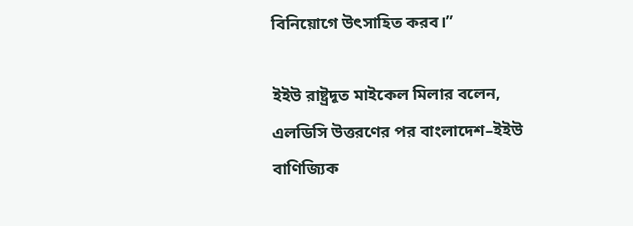বিনিয়োগে উৎসাহিত করব।”

ইইউ রাষ্ট্রদূত মাইকেল মিলার বলেন, এলডিসি উত্তরণের পর বাংলাদেশ–ইইউ বাণিজ্যিক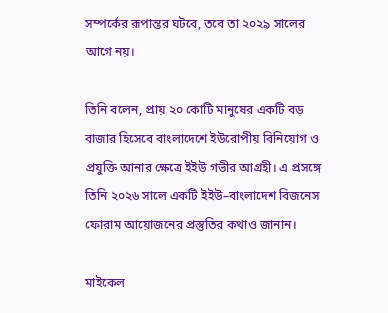সম্পর্কের রূপান্তর ঘটবে, তবে তা ২০২৯ সালের আগে নয়।

তিনি বলেন, প্রায় ২০ কোটি মানুষের একটি বড় বাজার হিসেবে বাংলাদেশে ইউরোপীয় বিনিয়োগ ও প্রযুক্তি আনার ক্ষেত্রে ইইউ গভীর আগ্রহী। এ প্রসঙ্গে তিনি ২০২৬ সালে একটি ইইউ–বাংলাদেশ বিজনেস ফোরাম আয়োজনের প্রস্তুতির কথাও জানান।

মাইকেল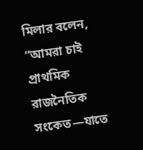মিলার বলেন, “আমরা চাই প্রাথমিক রাজনৈতিক সংকেত—যাতে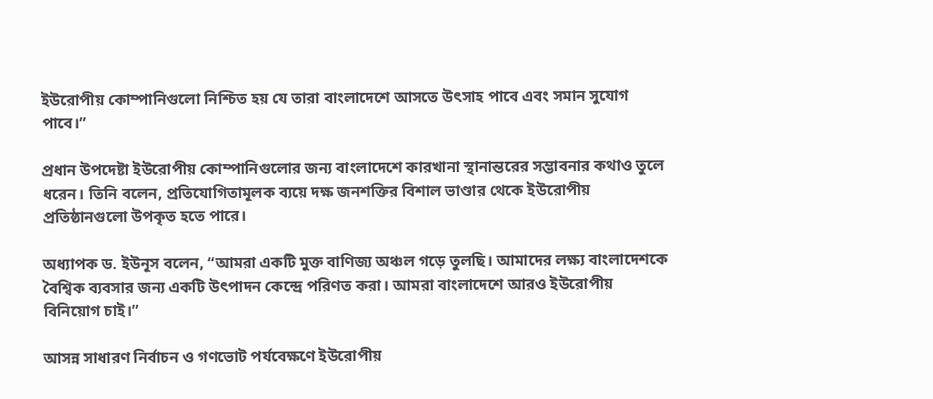ইউরোপীয় কোম্পানিগুলো নিশ্চিত হয় যে তারা বাংলাদেশে আসতে উৎসাহ পাবে এবং সমান সুযোগ পাবে।”

প্রধান উপদেষ্টা ইউরোপীয় কোম্পানিগুলোর জন্য বাংলাদেশে কারখানা স্থানান্তরের সম্ভাবনার কথাও তুলে ধরেন। তিনি বলেন, প্রতিযোগিতামূলক ব্যয়ে দক্ষ জনশক্তির বিশাল ভাণ্ডার থেকে ইউরোপীয় প্রতিষ্ঠানগুলো উপকৃত হতে পারে।

অধ্যাপক ড. ইউনূস বলেন, “আমরা একটি মুক্ত বাণিজ্য অঞ্চল গড়ে তুলছি। আমাদের লক্ষ্য বাংলাদেশকে বৈশ্বিক ব্যবসার জন্য একটি উৎপাদন কেন্দ্রে পরিণত করা। আমরা বাংলাদেশে আরও ইউরোপীয় বিনিয়োগ চাই।”

আসন্ন সাধারণ নির্বাচন ও গণভোট পর্যবেক্ষণে ইউরোপীয়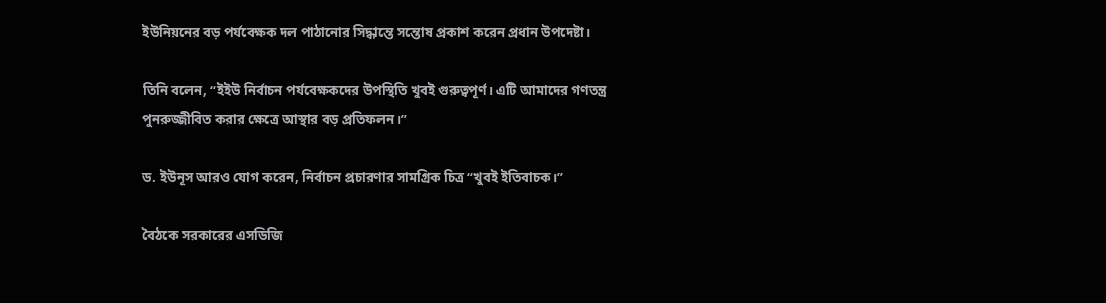ইউনিয়নের বড় পর্যবেক্ষক দল পাঠানোর সিদ্ধান্তে সন্তোষ প্রকাশ করেন প্রধান উপদেষ্টা।

তিনি বলেন, “ইইউ নির্বাচন পর্যবেক্ষকদের উপস্থিতি খুবই গুরুত্বপূর্ণ। এটি আমাদের গণতন্ত্র পুনরুজ্জীবিত করার ক্ষেত্রে আস্থার বড় প্রতিফলন।”

ড. ইউনূস আরও যোগ করেন, নির্বাচন প্রচারণার সামগ্রিক চিত্র “খুবই ইতিবাচক।”

বৈঠকে সরকারের এসডিজি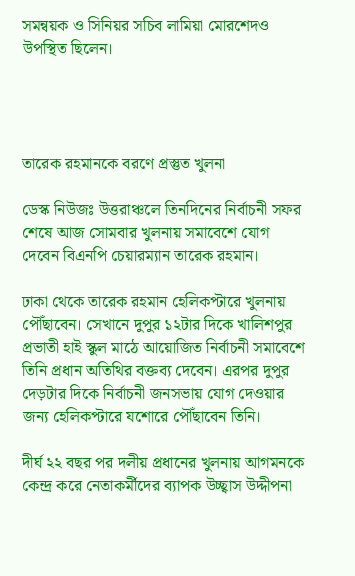সমন্বয়ক ও সিনিয়র সচিব লামিয়া মোরশেদও উপস্থিত ছিলেন।




তারেক রহমানকে বরণে প্রস্তুত খুলনা

ডেস্ক নিউজঃ উত্তরাঞ্চলে তিনদিনের নির্বাচনী সফর শেষে আজ সোমবার খুলনায় সমাবেশে যোগ দেবেন বিএনপি চেয়ারম্যান তারেক রহমান।

ঢাকা থেকে তারেক রহমান হেলিকপ্টারে খুলনায় পৌঁছাবেন। সেখানে দুপুর ১২টার দিকে খালিশপুর প্রভাতী হাই স্কুল মাঠে আয়োজিত নির্বাচনী সমাবেশে তিনি প্রধান অতিথির বক্তব্য দেবেন। এরপর দুপুর দেড়টার দিকে নির্বাচনী জনসভায় যোগ দেওয়ার জন্য হেলিকপ্টারে যশোরে পৌঁছাবেন তিনি।

দীর্ঘ ২২ বছর পর দলীয় প্রধানের খুলনায় আগমনকে কেন্দ্র করে নেতাকর্মীদের ব্যাপক উচ্ছ্বাস উদ্দীপনা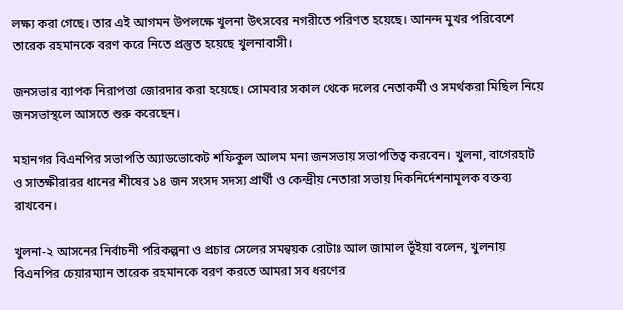লক্ষ্য করা গেছে। তার এই আগমন উপলক্ষে খুলনা উৎসবের নগরীতে পরিণত হয়েছে। আনন্দ মুখর পরিবেশে তারেক রহমানকে বরণ করে নিতে প্রস্তুত হয়েছে খুলনাবাসী।

জনসভার ব্যাপক নিরাপত্তা জোরদার করা হয়েছে। সোমবার সকাল থেকে দলের নেতাকর্মী ও সমর্থকরা মিছিল নিয়ে জনসভাস্থলে আসতে শুরু করেছেন।

মহানগর বিএনপির সভাপতি অ্যাডভোকেট শফিকুল আলম মনা জনসভায় সভাপতিত্ব করবেন। খুলনা, বাগেরহাট ও সাতক্ষীরারর ধানের শীষের ১৪ জন সংসদ সদস্য প্রার্থী ও কেন্দ্রীয় নেতারা সভায় দিকনির্দেশনামূলক বক্তব্য রাখবেন।

খুলনা-২ আসনের নির্বাচনী পরিকল্পনা ও প্রচার সেলের সমন্বয়ক রোটাঃ আল জামাল ভূঁইয়া বলেন, খুলনায় বিএনপির চেয়ারম্যান তারেক রহমানকে বরণ করতে আমরা সব ধরণের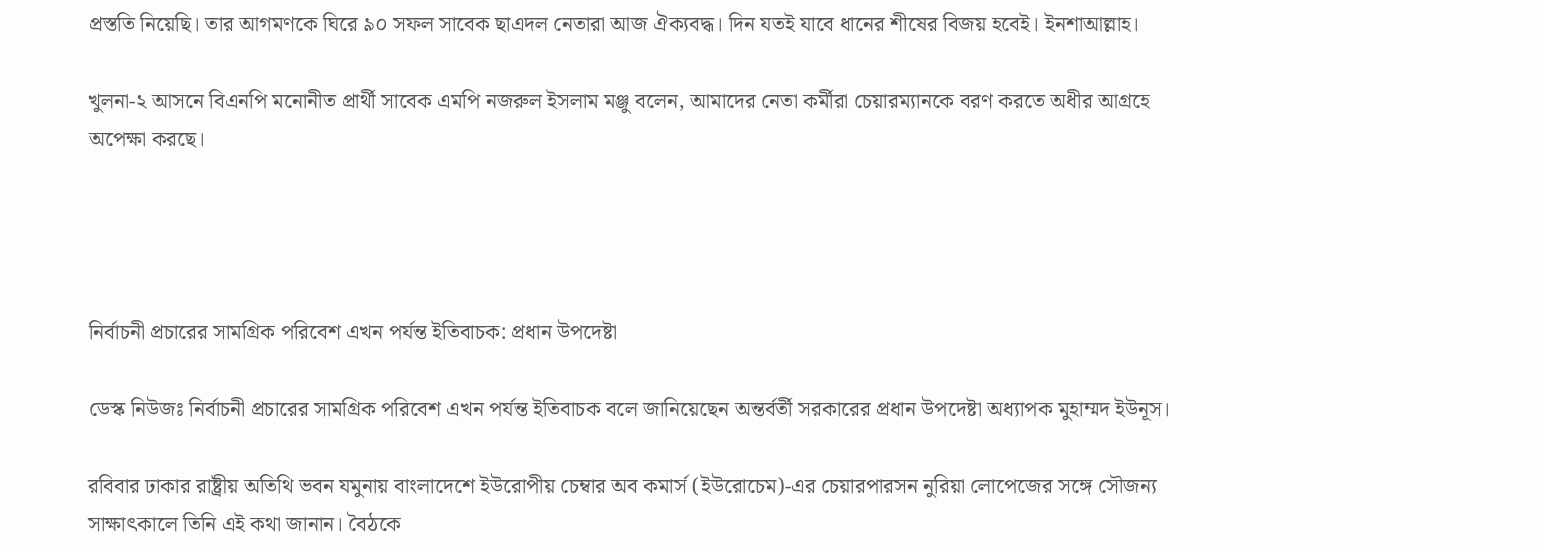প্রস্ততি নিয়েছি। তার আগমণকে ঘিরে ৯০ সফল সাবেক ছাএদল নেতারা আজ ঐক্যবদ্ধ। দিন যতই যাবে ধানের শীষের বিজয় হবেই। ইনশাআল্লাহ।

খুলনা-২ আসনে বিএনপি মনোনীত প্রার্থী সাবেক এমপি নজরুল ইসলাম মঞ্জু বলেন, আমাদের নেতা কর্মীরা চেয়ারম্যানকে বরণ করতে অধীর আগ্রহে অপেক্ষা করছে।




নির্বাচনী প্রচারের সামগ্রিক পরিবেশ এখন পর্যন্ত ইতিবাচক: প্রধান উপদেষ্টা

ডেস্ক নিউজঃ নির্বাচনী প্রচারের সামগ্রিক পরিবেশ এখন পর্যন্ত ইতিবাচক বলে জানিয়েছেন অন্তর্বর্তী সরকারের প্রধান উপদেষ্টা অধ্যাপক মুহাম্মদ ইউনূস।

রবিবার ঢাকার রাষ্ট্রীয় অতিথি ভবন যমুনায় বাংলাদেশে ইউরোপীয় চেম্বার অব কমার্স (ইউরোচেম)-এর চেয়ারপারসন নুরিয়া লোপেজের সঙ্গে সৌজন্য সাক্ষাৎকালে তিনি এই কথা জানান। বৈঠকে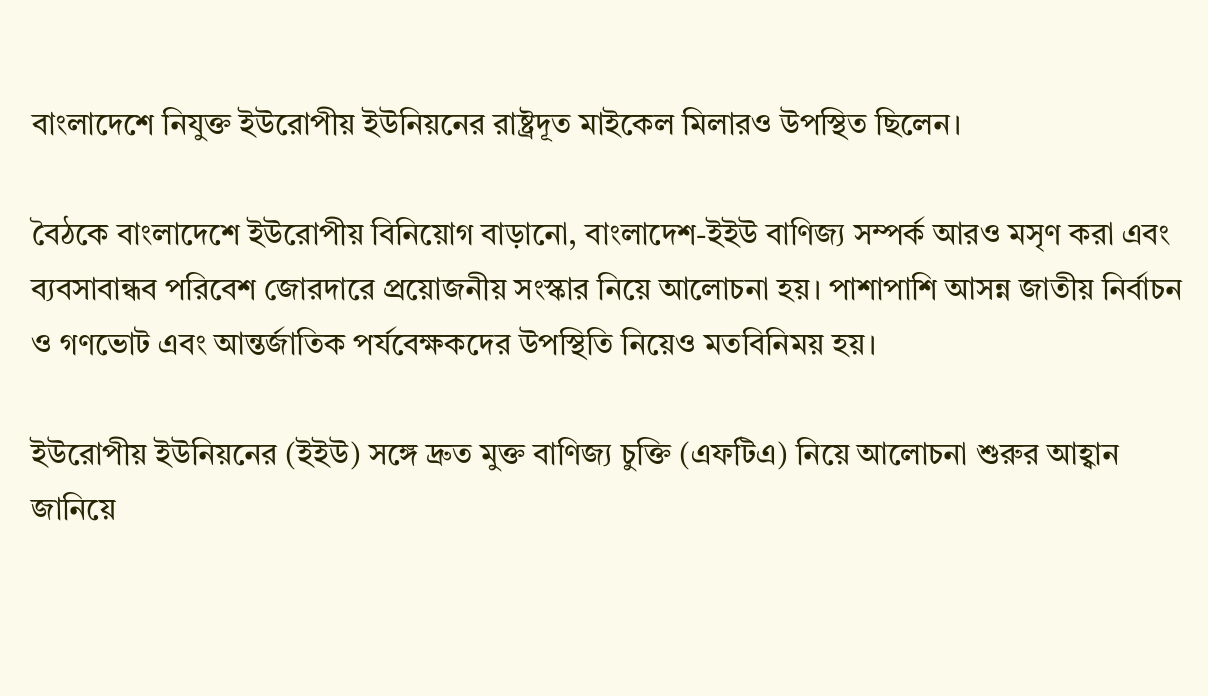বাংলাদেশে নিযুক্ত ইউরোপীয় ইউনিয়নের রাষ্ট্রদূত মাইকেল মিলারও উপস্থিত ছিলেন।

বৈঠকে বাংলাদেশে ইউরোপীয় বিনিয়োগ বাড়ানো, বাংলাদেশ-ইইউ বাণিজ্য সম্পর্ক আরও মসৃণ করা এবং ব্যবসাবান্ধব পরিবেশ জোরদারে প্রয়োজনীয় সংস্কার নিয়ে আলোচনা হয়। পাশাপাশি আসন্ন জাতীয় নির্বাচন ও গণভোট এবং আন্তর্জাতিক পর্যবেক্ষকদের উপস্থিতি নিয়েও মতবিনিময় হয়।

ইউরোপীয় ইউনিয়নের (ইইউ) সঙ্গে দ্রুত মুক্ত বাণিজ্য চুক্তি (এফটিএ) নিয়ে আলোচনা শুরুর আহ্বান জানিয়ে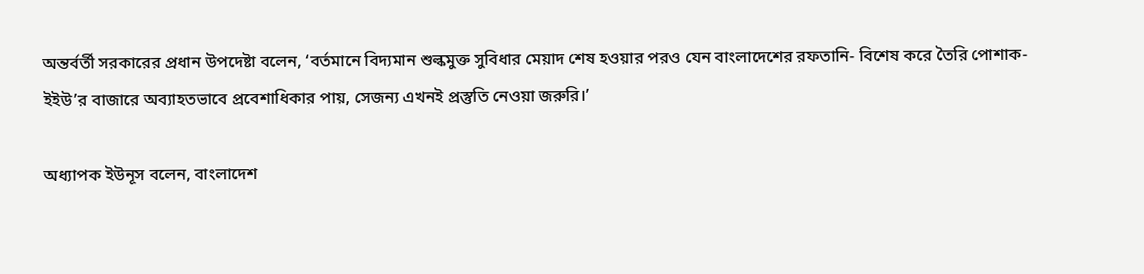অন্তর্বর্তী সরকারের প্রধান উপদেষ্টা বলেন, ‘বর্তমানে বিদ্যমান শুল্কমুক্ত সুবিধার মেয়াদ শেষ হওয়ার পরও যেন বাংলাদেশের রফতানি- বিশেষ করে তৈরি পোশাক- ইইউ’র বাজারে অব্যাহতভাবে প্রবেশাধিকার পায়, সেজন্য এখনই প্রস্তুতি নেওয়া জরুরি।’

অধ্যাপক ইউনূস বলেন, বাংলাদেশ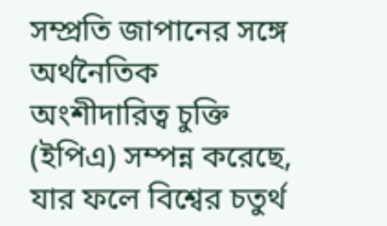সম্প্রতি জাপানের সঙ্গে অর্থনৈতিক অংশীদারিত্ব চুক্তি (ইপিএ) সম্পন্ন করেছে, যার ফলে বিশ্বের চতুর্থ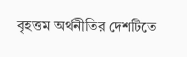বৃহত্তম অর্থনীতির দেশটিতে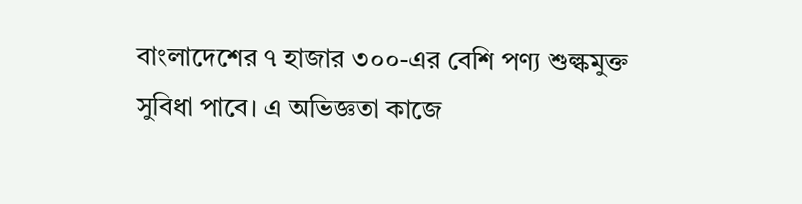বাংলাদেশের ৭ হাজার ৩০০-এর বেশি পণ্য শুল্কমুক্ত সুবিধা পাবে। এ অভিজ্ঞতা কাজে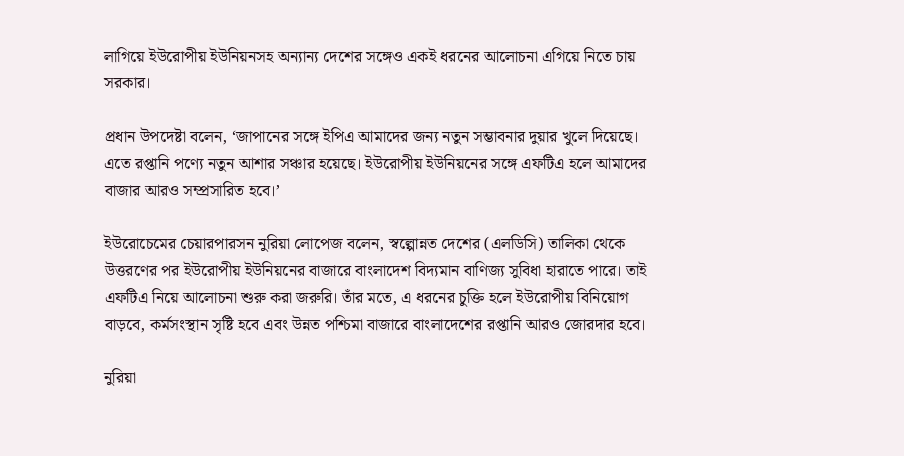লাগিয়ে ইউরোপীয় ইউনিয়নসহ অন্যান্য দেশের সঙ্গেও একই ধরনের আলোচনা এগিয়ে নিতে চায় সরকার।

প্রধান উপদেষ্টা বলেন, ‘জাপানের সঙ্গে ইপিএ আমাদের জন্য নতুন সম্ভাবনার দুয়ার খুলে দিয়েছে। এতে রপ্তানি পণ্যে নতুন আশার সঞ্চার হয়েছে। ইউরোপীয় ইউনিয়নের সঙ্গে এফটিএ হলে আমাদের বাজার আরও সম্প্রসারিত হবে।’

ইউরোচেমের চেয়ারপারসন নুরিয়া লোপেজ বলেন, স্বল্পোন্নত দেশের (এলডিসি) তালিকা থেকে উত্তরণের পর ইউরোপীয় ইউনিয়নের বাজারে বাংলাদেশ বিদ্যমান বাণিজ্য সুবিধা হারাতে পারে। তাই এফটিএ নিয়ে আলোচনা শুরু করা জরুরি। তাঁর মতে, এ ধরনের চুক্তি হলে ইউরোপীয় বিনিয়োগ বাড়বে, কর্মসংস্থান সৃষ্টি হবে এবং উন্নত পশ্চিমা বাজারে বাংলাদেশের রপ্তানি আরও জোরদার হবে।

নুরিয়া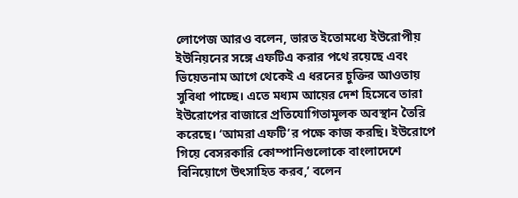লোপেজ আরও বলেন, ভারত ইতোমধ্যে ইউরোপীয় ইউনিয়নের সঙ্গে এফটিএ করার পথে রয়েছে এবং ভিয়েতনাম আগে থেকেই এ ধরনের চুক্তির আওতায় সুবিধা পাচ্ছে। এতে মধ্যম আয়ের দেশ হিসেবে তারা ইউরোপের বাজারে প্রতিযোগিতামূলক অবস্থান তৈরি করেছে। ‘আমরা এফটি’র পক্ষে কাজ করছি। ইউরোপে গিয়ে বেসরকারি কোম্পানিগুলোকে বাংলাদেশে বিনিয়োগে উৎসাহিত করব,’ বলেন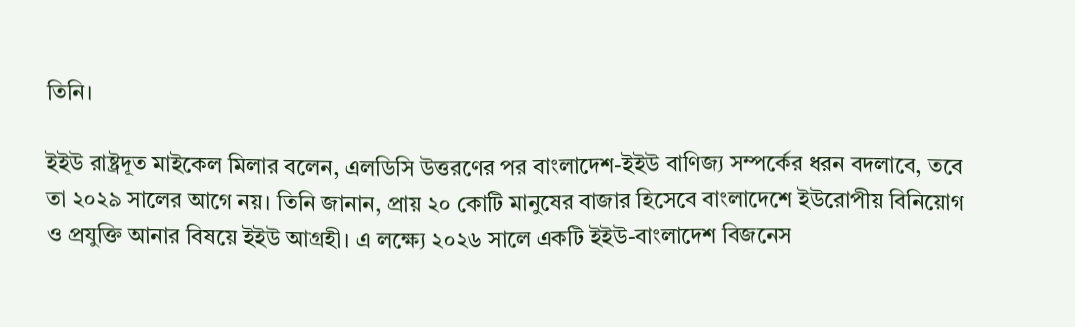তিনি।

ইইউ রাষ্ট্রদূত মাইকেল মিলার বলেন, এলডিসি উত্তরণের পর বাংলাদেশ-ইইউ বাণিজ্য সম্পর্কের ধরন বদলাবে, তবে তা ২০২৯ সালের আগে নয়। তিনি জানান, প্রায় ২০ কোটি মানুষের বাজার হিসেবে বাংলাদেশে ইউরোপীয় বিনিয়োগ ও প্রযুক্তি আনার বিষয়ে ইইউ আগ্রহী। এ লক্ষ্যে ২০২৬ সালে একটি ইইউ-বাংলাদেশ বিজনেস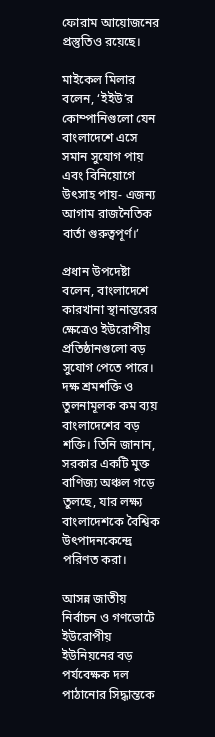ফোরাম আয়োজনের প্রস্তুতিও রয়েছে।

মাইকেল মিলার বলেন, ‘ইইউ’র কোম্পানিগুলো যেন বাংলাদেশে এসে সমান সুযোগ পায় এবং বিনিয়োগে উৎসাহ পায়- এজন্য আগাম রাজনৈতিক বার্তা গুরুত্বপূর্ণ।’

প্রধান উপদেষ্টা বলেন, বাংলাদেশে কারখানা স্থানান্তরের ক্ষেত্রেও ইউরোপীয় প্রতিষ্ঠানগুলো বড় সুযোগ পেতে পারে। দক্ষ শ্রমশক্তি ও তুলনামূলক কম ব্যয় বাংলাদেশের বড় শক্তি। তিনি জানান, সরকার একটি মুক্ত বাণিজ্য অঞ্চল গড়ে তুলছে, যার লক্ষ্য বাংলাদেশকে বৈশ্বিক উৎপাদনকেন্দ্রে পরিণত করা।

আসন্ন জাতীয় নির্বাচন ও গণভোটে ইউরোপীয় ইউনিয়নের বড় পর্যবেক্ষক দল পাঠানোর সিদ্ধান্তকে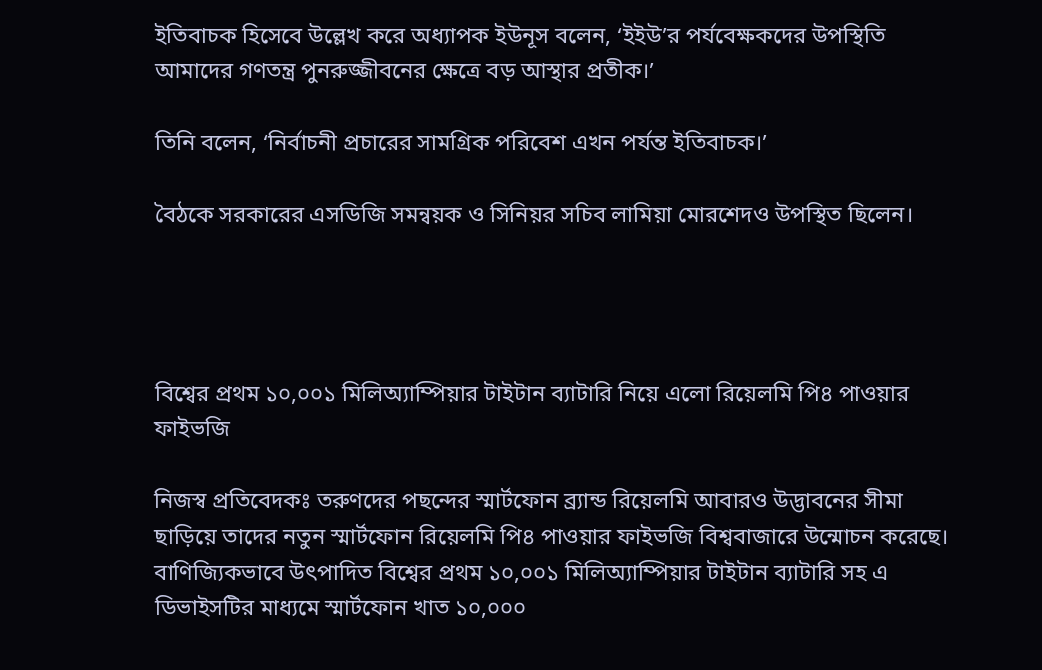ইতিবাচক হিসেবে উল্লেখ করে অধ্যাপক ইউনূস বলেন, ‘ইইউ’র পর্যবেক্ষকদের উপস্থিতি আমাদের গণতন্ত্র পুনরুজ্জীবনের ক্ষেত্রে বড় আস্থার প্রতীক।’

তিনি বলেন, ‘নির্বাচনী প্রচারের সামগ্রিক পরিবেশ এখন পর্যন্ত ইতিবাচক।’

বৈঠকে সরকারের এসডিজি সমন্বয়ক ও সিনিয়র সচিব লামিয়া মোরশেদও উপস্থিত ছিলেন।




বিশ্বের প্রথম ১০,০০১ মিলিঅ্যাম্পিয়ার টাইটান ব্যাটারি নিয়ে এলো রিয়েলমি পি৪ পাওয়ার ফাইভজি

নিজস্ব প্রতিবেদকঃ তরুণদের পছন্দের স্মার্টফোন ব্র্যান্ড রিয়েলমি আবারও উদ্ভাবনের সীমা ছাড়িয়ে তাদের নতুন স্মার্টফোন রিয়েলমি পি৪ পাওয়ার ফাইভজি বিশ্ববাজারে উন্মোচন করেছে। বাণিজ্যিকভাবে উৎপাদিত বিশ্বের প্রথম ১০,০০১ মিলিঅ্যাম্পিয়ার টাইটান ব্যাটারি সহ এ ডিভাইসটির মাধ্যমে স্মার্টফোন খাত ১০,০০০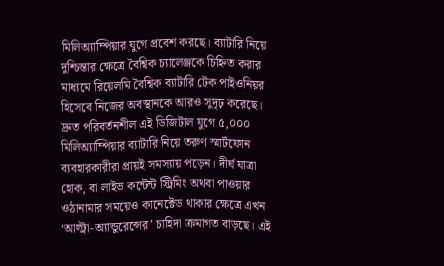মিলিঅ্যাম্পিয়ার যুগে প্রবেশ করছে। ব্যাটারি নিয়ে দুশ্চিন্তার ক্ষেত্রে বৈশ্বিক চ্যালেঞ্জকে চিহ্নিত করার মাধ্যমে রিয়েলমি বৈশ্বিক ব্যাটারি টেক পাইওনিয়র হিসেবে নিজের অবস্থানকে আরও সুদৃঢ় করেছে।
দ্রুত পরিবর্তনশীল এই ডিজিটাল যুগে ৫,০০০ মিলিঅ্যাম্পিয়ার ব্যাটারি নিয়ে তরুণ স্মার্টফোন ব্যবহারকারীরা প্রায়ই সমস্যায় পড়েন। দীর্ঘ যাত্রা হোক, বা লাইভ কন্টেন্ট স্ট্রিমিং অথবা পাওয়ার ওঠানামার সময়েও কানেক্টেড থাকার ক্ষেত্রে এখন ‘আল্ট্রা-অ্যান্ডুরেন্সের’ চাহিদা ক্রমাগত বাড়ছে। এই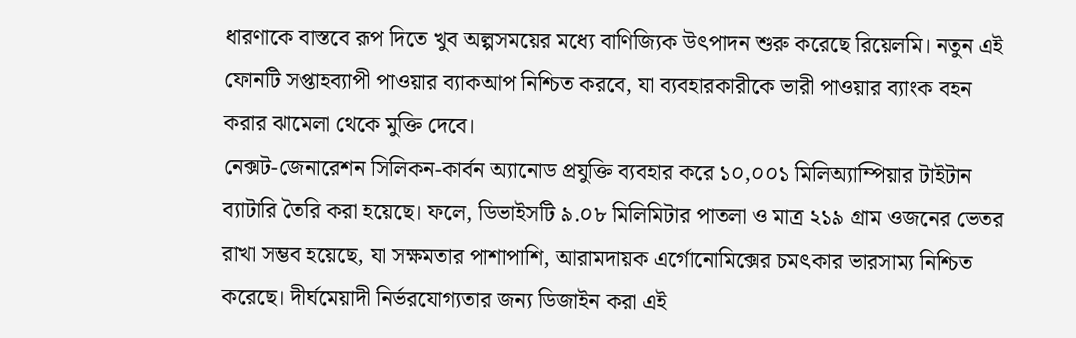ধারণাকে বাস্তবে রূপ দিতে খুব অল্পসময়ের মধ্যে বাণিজ্যিক উৎপাদন শুরু করেছে রিয়েলমি। নতুন এই ফোনটি সপ্তাহব্যাপী পাওয়ার ব্যাকআপ নিশ্চিত করবে, যা ব্যবহারকারীকে ভারী পাওয়ার ব্যাংক বহন করার ঝামেলা থেকে মুক্তি দেবে।
নেক্সট-জেনারেশন সিলিকন-কার্বন অ্যানোড প্রযুক্তি ব্যবহার করে ১০,০০১ মিলিঅ্যাম্পিয়ার টাইটান ব্যাটারি তৈরি করা হয়েছে। ফলে, ডিভাইসটি ৯.০৮ মিলিমিটার পাতলা ও মাত্র ২১৯ গ্রাম ওজনের ভেতর রাখা সম্ভব হয়েছে, যা সক্ষমতার পাশাপাশি, আরামদায়ক এর্গোনোমিক্সের চমৎকার ভারসাম্য নিশ্চিত করেছে। দীর্ঘমেয়াদী নির্ভরযোগ্যতার জন্য ডিজাইন করা এই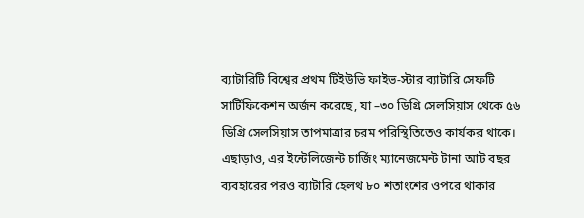ব্যাটারিটি বিশ্বের প্রথম টিইউভি ফাইভ-স্টার ব্যাটারি সেফটি সার্টিফিকেশন অর্জন করেছে, যা –৩০ ডিগ্রি সেলসিয়াস থেকে ৫৬ ডিগ্রি সেলসিয়াস তাপমাত্রার চরম পরিস্থিতিতেও কার্যকর থাকে। এছাড়াও, এর ইন্টেলিজেন্ট চার্জিং ম্যানেজমেন্ট টানা আট বছর ব্যবহারের পরও ব্যাটারি হেলথ ৮০ শতাংশের ওপরে থাকার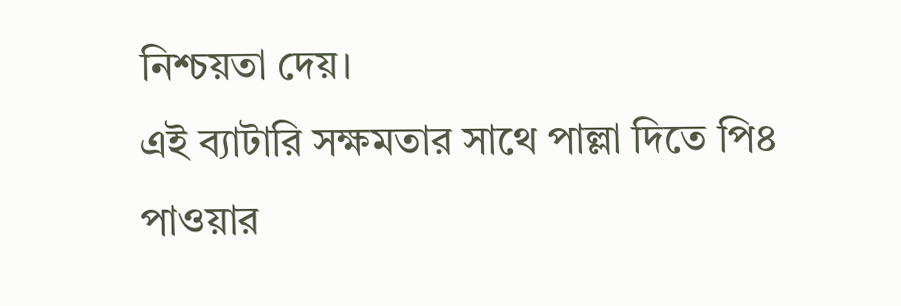নিশ্চয়তা দেয়।
এই ব্যাটারি সক্ষমতার সাথে পাল্লা দিতে পি৪ পাওয়ার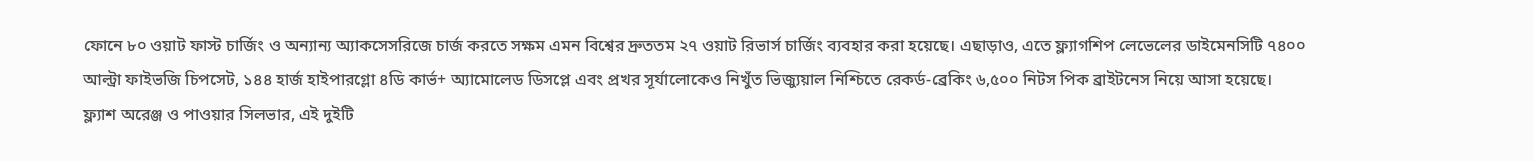ফোনে ৮০ ওয়াট ফাস্ট চার্জিং ও অন্যান্য অ্যাকসেসরিজে চার্জ করতে সক্ষম এমন বিশ্বের দ্রুততম ২৭ ওয়াট রিভার্স চার্জিং ব্যবহার করা হয়েছে। এছাড়াও, এতে ফ্ল্যাগশিপ লেভেলের ডাইমেনসিটি ৭৪০০ আল্ট্রা ফাইভজি চিপসেট, ১৪৪ হার্জ হাইপারগ্লো ৪ডি কার্ভ+ অ্যামোলেড ডিসপ্লে এবং প্রখর সূর্যালোকেও নিখুঁত ভিজ্যুয়াল নিশ্চিতে রেকর্ড-ব্রেকিং ৬,৫০০ নিটস পিক ব্রাইটনেস নিয়ে আসা হয়েছে।
ফ্ল্যাশ অরেঞ্জ ও পাওয়ার সিলভার, এই দুইটি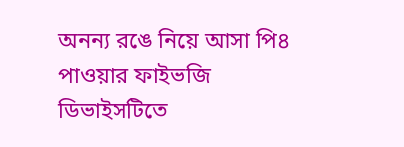অনন্য রঙে নিয়ে আসা পি৪ পাওয়ার ফাইভজি ডিভাইসটিতে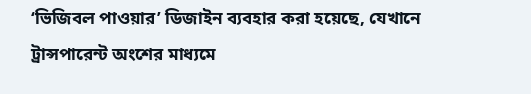‘ভিজিবল পাওয়ার’ ডিজাইন ব্যবহার করা হয়েছে, যেখানে ট্রান্সপারেন্ট অংশের মাধ্যমে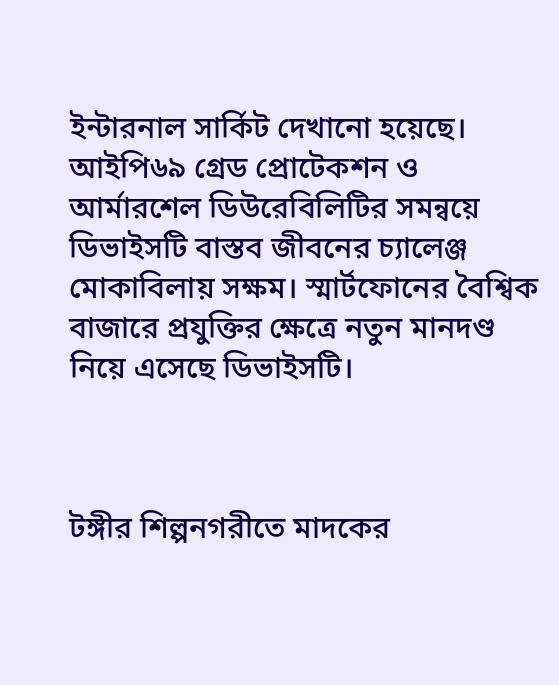ইন্টারনাল সার্কিট দেখানো হয়েছে। আইপি৬৯ গ্রেড প্রোটেকশন ও আর্মারশেল ডিউরেবিলিটির সমন্বয়ে ডিভাইসটি বাস্তব জীবনের চ্যালেঞ্জ মোকাবিলায় সক্ষম। স্মার্টফোনের বৈশ্বিক বাজারে প্রযুক্তির ক্ষেত্রে নতুন মানদণ্ড নিয়ে এসেছে ডিভাইসটি।



টঙ্গীর শিল্পনগরীতে মাদকের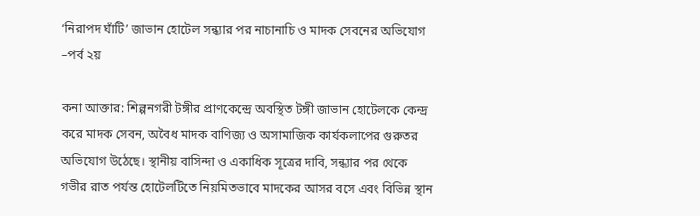‘নিরাপদ ঘাঁটি’ জাভান হোটেল সন্ধ্যার পর নাচানাচি ও মাদক সেবনের অভিযোগ –পর্ব ২য়

কনা আক্তার: শিল্পনগরী টঙ্গীর প্রাণকেন্দ্রে অবস্থিত টঙ্গী জাভান হোটেলকে কেন্দ্র করে মাদক সেবন, অবৈধ মাদক বাণিজ্য ও অসামাজিক কার্যকলাপের গুরুতর অভিযোগ উঠেছে। স্থানীয় বাসিন্দা ও একাধিক সূত্রের দাবি, সন্ধ্যার পর থেকে গভীর রাত পর্যন্ত হোটেলটিতে নিয়মিতভাবে মাদকের আসর বসে এবং বিভিন্ন স্থান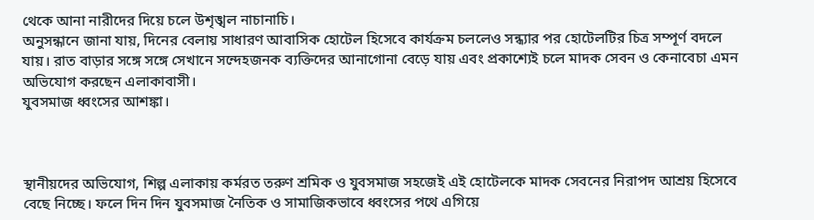থেকে আনা নারীদের দিয়ে চলে উশৃঙ্খল নাচানাচি।
অনুসন্ধানে জানা যায়, দিনের বেলায় সাধারণ আবাসিক হোটেল হিসেবে কার্যক্রম চললেও সন্ধ্যার পর হোটেলটির চিত্র সম্পূর্ণ বদলে যায়। রাত বাড়ার সঙ্গে সঙ্গে সেখানে সন্দেহজনক ব্যক্তিদের আনাগোনা বেড়ে যায় এবং প্রকাশ্যেই চলে মাদক সেবন ও কেনাবেচা এমন অভিযোগ করছেন এলাকাবাসী।
যুবসমাজ ধ্বংসের আশঙ্কা।



স্থানীয়দের অভিযোগ, শিল্প এলাকায় কর্মরত তরুণ শ্রমিক ও যুবসমাজ সহজেই এই হোটেলকে মাদক সেবনের নিরাপদ আশ্রয় হিসেবে বেছে নিচ্ছে। ফলে দিন দিন যুবসমাজ নৈতিক ও সামাজিকভাবে ধ্বংসের পথে এগিয়ে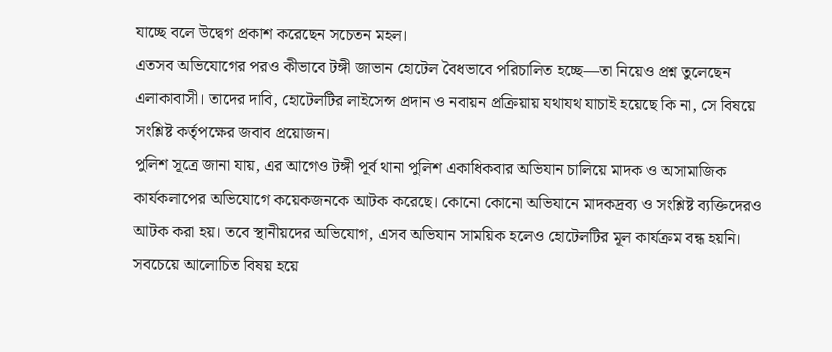যাচ্ছে বলে উদ্বেগ প্রকাশ করেছেন সচেতন মহল।
এতসব অভিযোগের পরও কীভাবে টঙ্গী জাভান হোটেল বৈধভাবে পরিচালিত হচ্ছে—তা নিয়েও প্রশ্ন তুলেছেন এলাকাবাসী। তাদের দাবি, হোটেলটির লাইসেন্স প্রদান ও নবায়ন প্রক্রিয়ায় যথাযথ যাচাই হয়েছে কি না, সে বিষয়ে সংশ্লিষ্ট কর্তৃপক্ষের জবাব প্রয়োজন।
পুলিশ সূত্রে জানা যায়, এর আগেও টঙ্গী পূর্ব থানা পুলিশ একাধিকবার অভিযান চালিয়ে মাদক ও অসামাজিক কার্যকলাপের অভিযোগে কয়েকজনকে আটক করেছে। কোনো কোনো অভিযানে মাদকদ্রব্য ও সংশ্লিষ্ট ব্যক্তিদেরও আটক করা হয়। তবে স্থানীয়দের অভিযোগ, এসব অভিযান সাময়িক হলেও হোটেলটির মূল কার্যক্রম বন্ধ হয়নি।
সবচেয়ে আলোচিত বিষয় হয়ে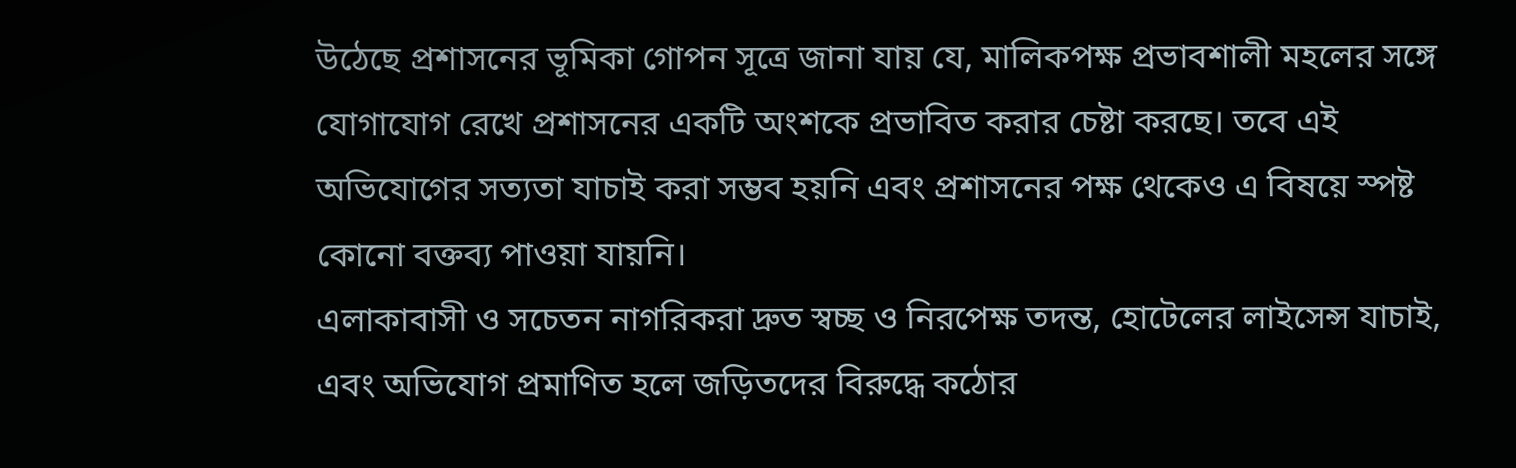উঠেছে প্রশাসনের ভূমিকা গোপন সূত্রে জানা যায় যে, মালিকপক্ষ প্রভাবশালী মহলের সঙ্গে যোগাযোগ রেখে প্রশাসনের একটি অংশকে প্রভাবিত করার চেষ্টা করছে। তবে এই অভিযোগের সত্যতা যাচাই করা সম্ভব হয়নি এবং প্রশাসনের পক্ষ থেকেও এ বিষয়ে স্পষ্ট কোনো বক্তব্য পাওয়া যায়নি।
এলাকাবাসী ও সচেতন নাগরিকরা দ্রুত স্বচ্ছ ও নিরপেক্ষ তদন্ত, হোটেলের লাইসেন্স যাচাই, এবং অভিযোগ প্রমাণিত হলে জড়িতদের বিরুদ্ধে কঠোর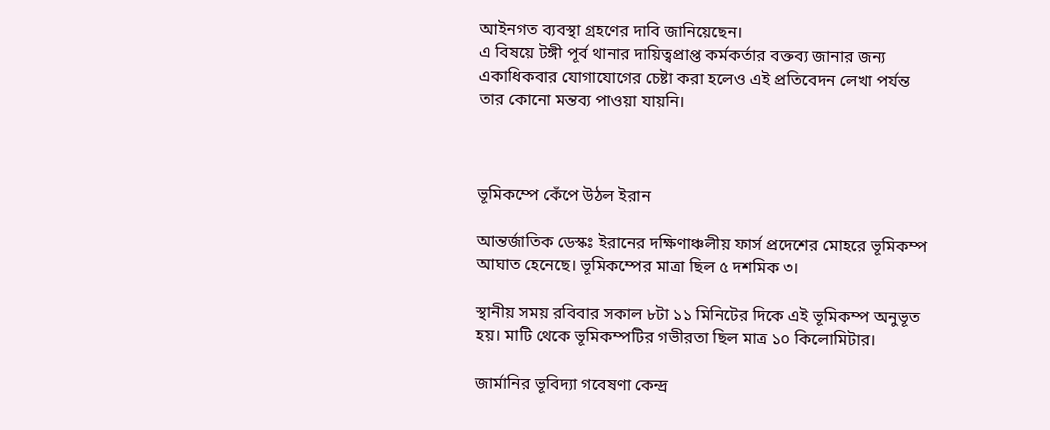আইনগত ব্যবস্থা গ্রহণের দাবি জানিয়েছেন।
এ বিষয়ে টঙ্গী পূর্ব থানার দায়িত্বপ্রাপ্ত কর্মকর্তার বক্তব্য জানার জন্য একাধিকবার যোগাযোগের চেষ্টা করা হলেও এই প্রতিবেদন লেখা পর্যন্ত তার কোনো মন্তব্য পাওয়া যায়নি।



ভূমিকম্পে কেঁপে উঠল ইরান

আন্তর্জাতিক ডেস্কঃ ইরানের দক্ষিণাঞ্চলীয় ফার্স প্রদেশের মোহরে ভূমিকম্প আঘাত হেনেছে। ভূমিকম্পের মাত্রা ছিল ৫ দশমিক ৩।

স্থানীয় সময় রবিবার সকাল ৮টা ১১ মিনিটের দিকে এই ভূমিকম্প অনুভূত হয়। মাটি থেকে ভূমিকম্পটির গভীরতা ছিল মাত্র ১০ কিলোমিটার।

জার্মানির ভূবিদ্যা গবেষণা কেন্দ্র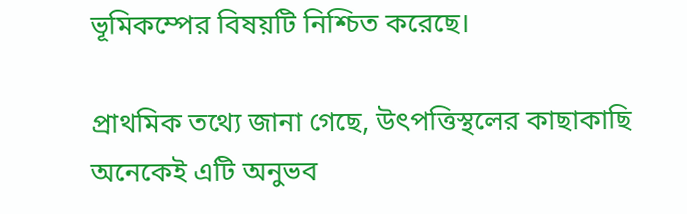ভূমিকম্পের বিষয়টি নিশ্চিত করেছে।

প্রাথমিক তথ্যে জানা গেছে, উৎপত্তিস্থলের কাছাকাছি অনেকেই এটি অনুভব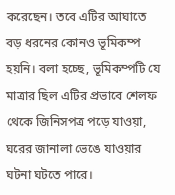করেছেন। তবে এটির আঘাতে বড় ধরনের কোনও ভূমিকম্প হয়নি। বলা হচ্ছে, ভূমিকম্পটি যে মাত্রার ছিল এটির প্রভাবে শেলফ থেকে জিনিসপত্র পড়ে যাওয়া, ঘরের জানালা ভেঙে যাওয়ার ঘটনা ঘটতে পারে।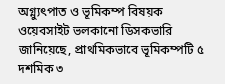অগ্ন্যুৎপাত ও ভূমিকম্প বিষয়ক ওয়েবসাইট ভলকানো ডিসকভারি জানিয়েছে, প্রাথমিকভাবে ভূমিকম্পটি ৫ দশমিক ৩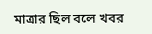মাত্রার ছিল বলে খবর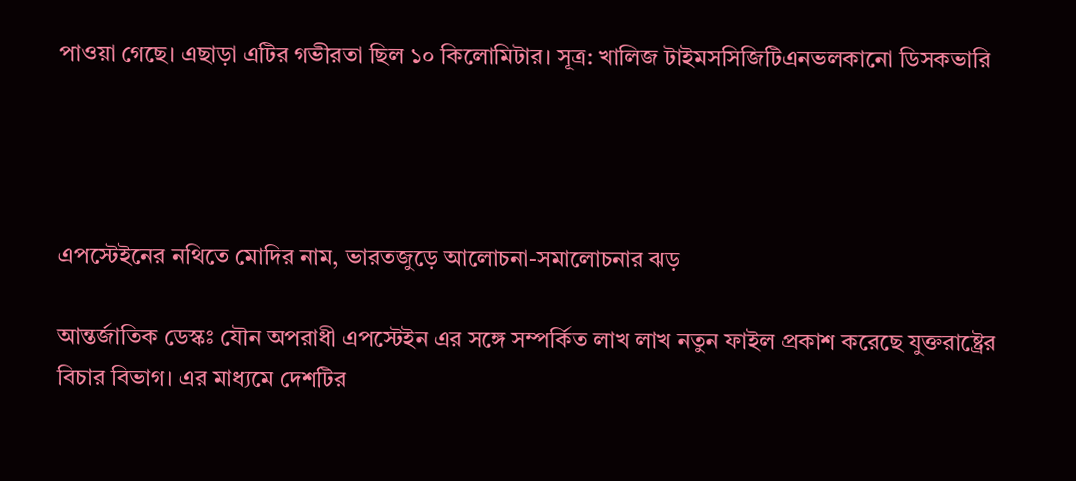পাওয়া গেছে। এছাড়া এটির গভীরতা ছিল ১০ কিলোমিটার। সূত্র: খালিজ টাইমসসিজিটিএনভলকানো ডিসকভারি




এপস্টেইনের নথিতে মোদির নাম, ভারতজুড়ে আলোচনা-সমালোচনার ঝড়

আন্তর্জাতিক ডেস্কঃ যৌন অপরাধী এপস্টেইন এর সঙ্গে সম্পর্কিত লাখ লাখ নতুন ফাইল প্রকাশ করেছে যুক্তরাষ্ট্রের বিচার বিভাগ। এর মাধ্যমে দেশটির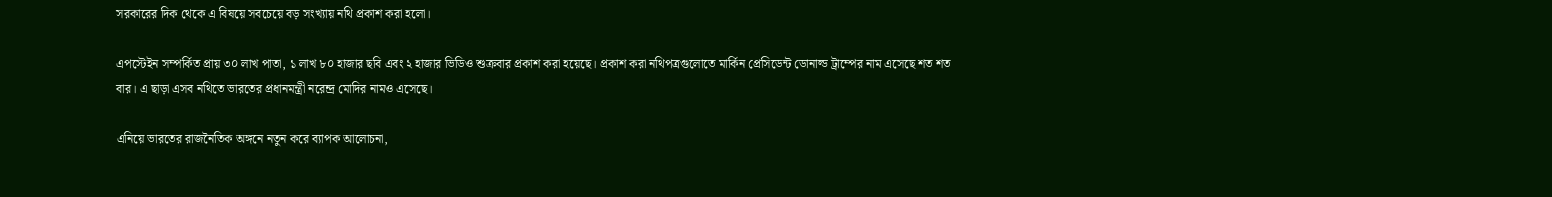সরকারের দিক থেকে এ বিষয়ে সবচেয়ে বড় সংখ্যায় নথি প্রকাশ করা হলো।

এপস্টেইন সম্পর্কিত প্রায় ৩০ লাখ পাতা, ১ লাখ ৮০ হাজার ছবি এবং ২ হাজার ভিডিও শুক্রবার প্রকাশ করা হয়েছে। প্রকাশ করা নথিপত্রগুলোতে মার্কিন প্রেসিডেন্ট ডোনাল্ড ট্রাম্পের নাম এসেছে শত শত বার। এ ছাড়া এসব নথিতে ভারতের প্রধানমন্ত্রী নরেন্দ্র মোদির নামও এসেছে।

এনিয়ে ভারতের রাজনৈতিক অঙ্গনে নতুন করে ব্যাপক আলোচনা,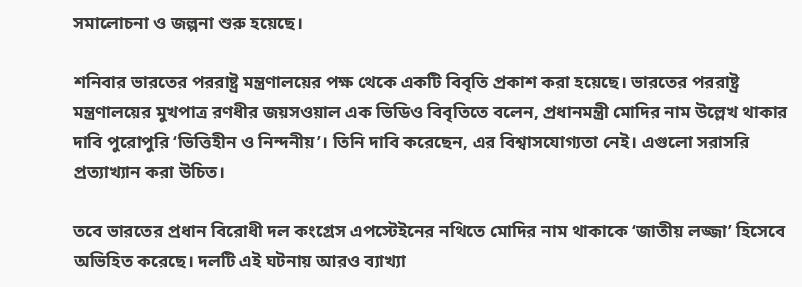সমালোচনা ও জল্পনা শুরু হয়েছে।

শনিবার ভারতের পররাষ্ট্র মন্ত্রণালয়ের পক্ষ থেকে একটি বিবৃতি প্রকাশ করা হয়েছে। ভারতের পররাষ্ট্র মন্ত্রণালয়ের মুখপাত্র রণধীর জয়সওয়াল এক ভিডিও বিবৃতিতে বলেন, প্রধানমন্ত্রী মোদির নাম উল্লেখ থাকার দাবি পুরোপুরি ‘ভিত্তিহীন ও নিন্দনীয়’। তিনি দাবি করেছেন, এর বিশ্বাসযোগ্যতা নেই। এগুলো সরাসরি প্রত্যাখ্যান করা উচিত।

তবে ভারতের প্রধান বিরোধী দল কংগ্রেস এপস্টেইনের নথিতে মোদির নাম থাকাকে ‘জাতীয় লজ্জা’ হিসেবে অভিহিত করেছে। দলটি এই ঘটনায় আরও ব্যাখ্যা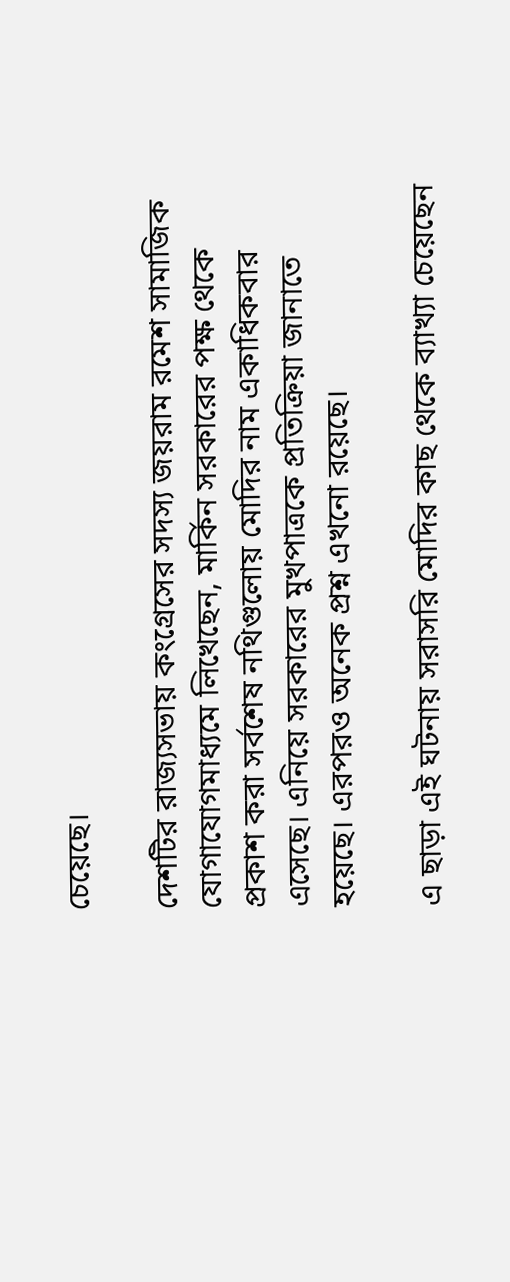চেয়েছে।

দেশটির রাজ্যসভায় কংগ্রেসের সদস্য জয়রাম রমেশ সামাজিক যোগাযোগমাধ্যমে লিখেছেন, মার্কিন সরকারের পক্ষ থেকে প্রকাশ করা সর্বশেষ নথিগুলোয় মোদির নাম একাধিকবার এসেছে। এনিয়ে সরকারের মুখপাত্রকে প্রতিক্রিয়া জানাতে হয়েছে। এরপরও অনেক প্রশ্ন এখনো রয়েছে।

এ ছাড়া এই ঘটনায় সরাসরি মোদির কাছ থেকে ব্যাখ্যা চেয়েছেন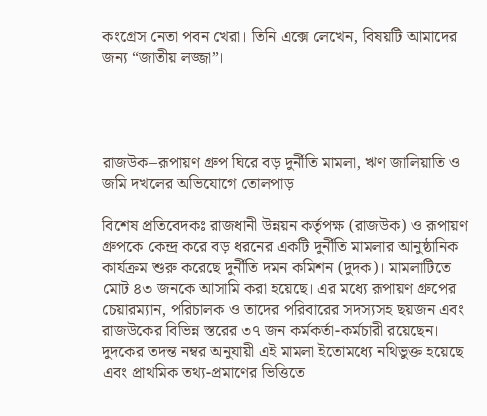কংগ্রেস নেতা পবন খেরা। তিনি এক্সে লেখেন, বিষয়টি আমাদের জন্য “জাতীয় লজ্জা”।




রাজউক–রূপায়ণ গ্রুপ ঘিরে বড় দুর্নীতি মামলা, ঋণ জালিয়াতি ও জমি দখলের অভিযোগে তোলপাড়

বিশেষ প্রতিবেদকঃ রাজধানী উন্নয়ন কর্তৃপক্ষ (রাজউক) ও রূপায়ণ গ্রুপকে কেন্দ্র করে বড় ধরনের একটি দুর্নীতি মামলার আনুষ্ঠানিক কার্যক্রম শুরু করেছে দুর্নীতি দমন কমিশন (দুদক)। মামলাটিতে মোট ৪৩ জনকে আসামি করা হয়েছে। এর মধ্যে রূপায়ণ গ্রুপের চেয়ারম্যান, পরিচালক ও তাদের পরিবারের সদস্যসহ ছয়জন এবং রাজউকের বিভিন্ন স্তরের ৩৭ জন কর্মকর্তা-কর্মচারী রয়েছেন। দুদকের তদন্ত নম্বর অনুযায়ী এই মামলা ইতোমধ্যে নথিভুক্ত হয়েছে এবং প্রাথমিক তথ্য-প্রমাণের ভিত্তিতে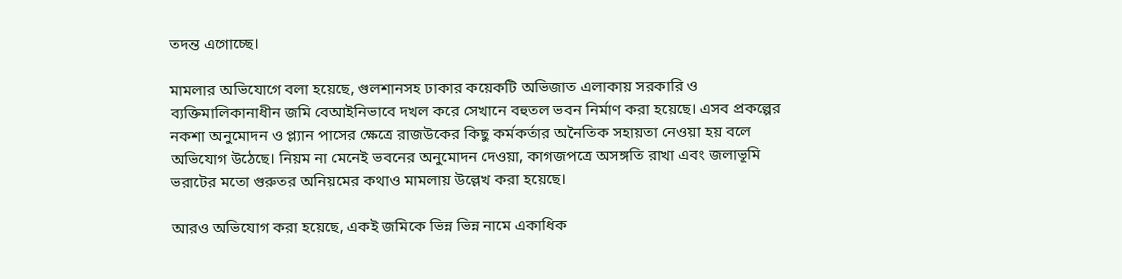তদন্ত এগোচ্ছে।

মামলার অভিযোগে বলা হয়েছে, গুলশানসহ ঢাকার কয়েকটি অভিজাত এলাকায় সরকারি ও ব্যক্তিমালিকানাধীন জমি বেআইনিভাবে দখল করে সেখানে বহুতল ভবন নির্মাণ করা হয়েছে। এসব প্রকল্পের নকশা অনুমোদন ও প্ল্যান পাসের ক্ষেত্রে রাজউকের কিছু কর্মকর্তার অনৈতিক সহায়তা নেওয়া হয় বলে অভিযোগ উঠেছে। নিয়ম না মেনেই ভবনের অনুমোদন দেওয়া, কাগজপত্রে অসঙ্গতি রাখা এবং জলাভূমি ভরাটের মতো গুরুতর অনিয়মের কথাও মামলায় উল্লেখ করা হয়েছে।

আরও অভিযোগ করা হয়েছে, একই জমিকে ভিন্ন ভিন্ন নামে একাধিক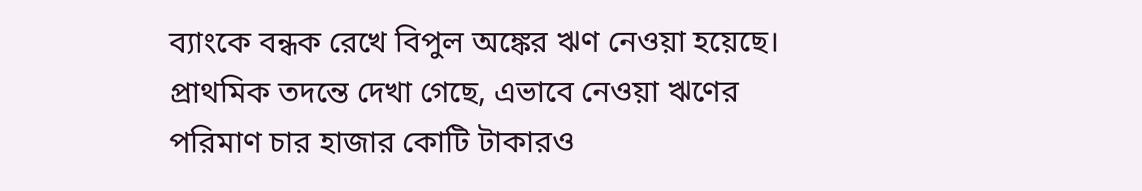ব্যাংকে বন্ধক রেখে বিপুল অঙ্কের ঋণ নেওয়া হয়েছে। প্রাথমিক তদন্তে দেখা গেছে, এভাবে নেওয়া ঋণের পরিমাণ চার হাজার কোটি টাকারও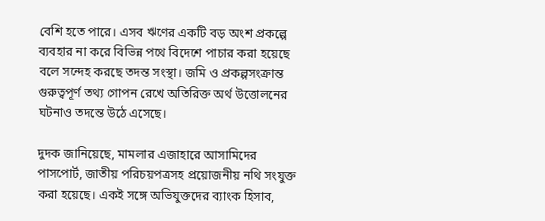বেশি হতে পারে। এসব ঋণের একটি বড় অংশ প্রকল্পে ব্যবহার না করে বিভিন্ন পথে বিদেশে পাচার করা হয়েছে বলে সন্দেহ করছে তদন্ত সংস্থা। জমি ও প্রকল্পসংক্রান্ত গুরুত্বপূর্ণ তথ্য গোপন রেখে অতিরিক্ত অর্থ উত্তোলনের ঘটনাও তদন্তে উঠে এসেছে।

দুদক জানিয়েছে, মামলার এজাহারে আসামিদের পাসপোর্ট, জাতীয় পরিচয়পত্রসহ প্রয়োজনীয় নথি সংযুক্ত করা হয়েছে। একই সঙ্গে অভিযুক্তদের ব্যাংক হিসাব,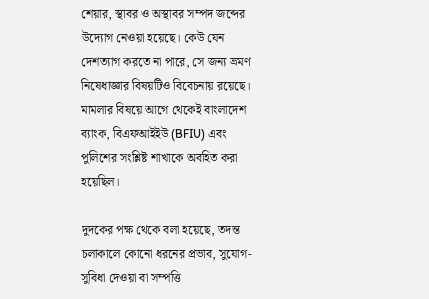শেয়ার, স্থাবর ও অস্থাবর সম্পদ জব্দের উদ্যোগ নেওয়া হয়েছে। কেউ যেন দেশত্যাগ করতে না পারে, সে জন্য ভ্রমণ নিষেধাজ্ঞার বিষয়টিও বিবেচনায় রয়েছে। মামলার বিষয়ে আগে থেকেই বাংলাদেশ ব্যাংক, বিএফআইইউ (BFIU) এবং পুলিশের সংশ্লিষ্ট শাখাকে অবহিত করা হয়েছিল।

দুদকের পক্ষ থেকে বলা হয়েছে, তদন্ত চলাকালে কোনো ধরনের প্রভাব, সুযোগ-সুবিধা দেওয়া বা সম্পত্তি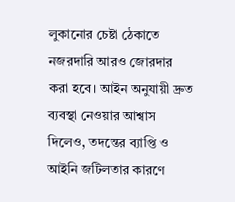লুকানোর চেষ্টা ঠেকাতে নজরদারি আরও জোরদার করা হবে। আইন অনুযায়ী দ্রুত ব্যবস্থা নেওয়ার আশ্বাস দিলেও, তদন্তের ব্যাপ্তি ও আইনি জটিলতার কারণে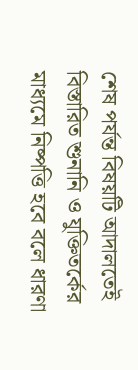শেষ পর্যন্ত বিষয়টি আদালতেই বিস্তারিত শুনানি ও যুক্তিতর্কের মাধ্যমে নিষ্পত্তি হবে বলে ধারণা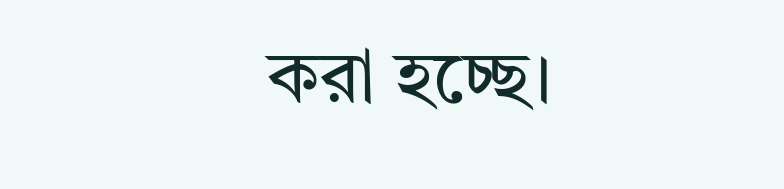করা হচ্ছে।